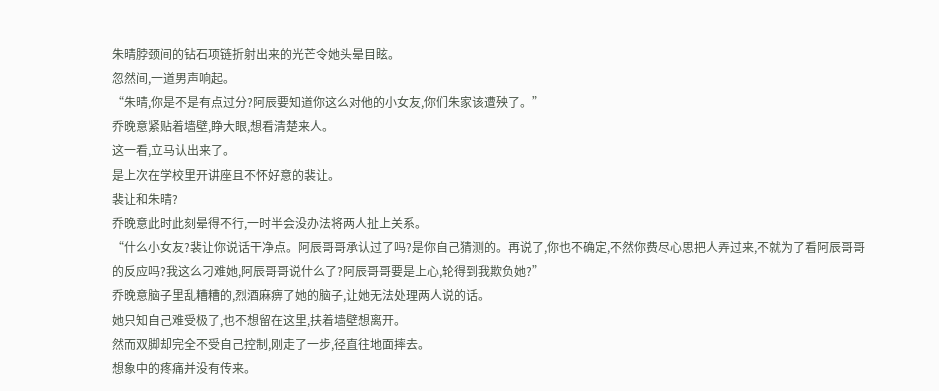朱晴脖颈间的钻石项链折射出来的光芒令她头晕目眩。
忽然间,一道男声响起。
“朱晴,你是不是有点过分?阿辰要知道你这么对他的小女友,你们朱家该遭殃了。”
乔晚意紧贴着墙壁,睁大眼,想看清楚来人。
这一看,立马认出来了。
是上次在学校里开讲座且不怀好意的裴让。
裴让和朱晴?
乔晚意此时此刻晕得不行,一时半会没办法将两人扯上关系。
“什么小女友?裴让你说话干净点。阿辰哥哥承认过了吗?是你自己猜测的。再说了,你也不确定,不然你费尽心思把人弄过来,不就为了看阿辰哥哥的反应吗?我这么刁难她,阿辰哥哥说什么了?阿辰哥哥要是上心,轮得到我欺负她?”
乔晚意脑子里乱糟糟的,烈酒麻痹了她的脑子,让她无法处理两人说的话。
她只知自己难受极了,也不想留在这里,扶着墙壁想离开。
然而双脚却完全不受自己控制,刚走了一步,径直往地面摔去。
想象中的疼痛并没有传来。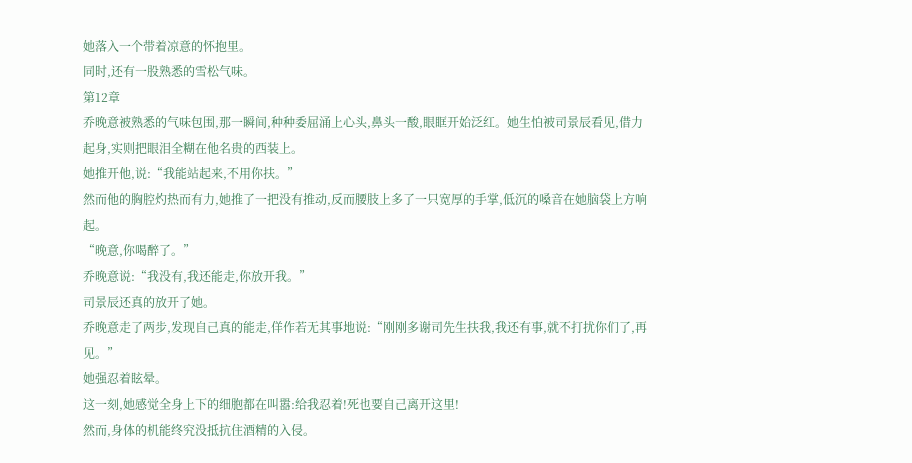她落入一个带着凉意的怀抱里。
同时,还有一股熟悉的雪松气味。
第12章
乔晚意被熟悉的气味包围,那一瞬间,种种委屈涌上心头,鼻头一酸,眼眶开始泛红。她生怕被司景辰看见,借力起身,实则把眼泪全糊在他名贵的西装上。
她推开他,说:“我能站起来,不用你扶。”
然而他的胸腔灼热而有力,她推了一把没有推动,反而腰肢上多了一只宽厚的手掌,低沉的嗓音在她脑袋上方响起。
“晚意,你喝醉了。”
乔晚意说:“我没有,我还能走,你放开我。”
司景辰还真的放开了她。
乔晚意走了两步,发现自己真的能走,佯作若无其事地说:“刚刚多谢司先生扶我,我还有事,就不打扰你们了,再见。”
她强忍着眩晕。
这一刻,她感觉全身上下的细胞都在叫嚣:给我忍着!死也要自己离开这里!
然而,身体的机能终究没抵抗住酒精的入侵。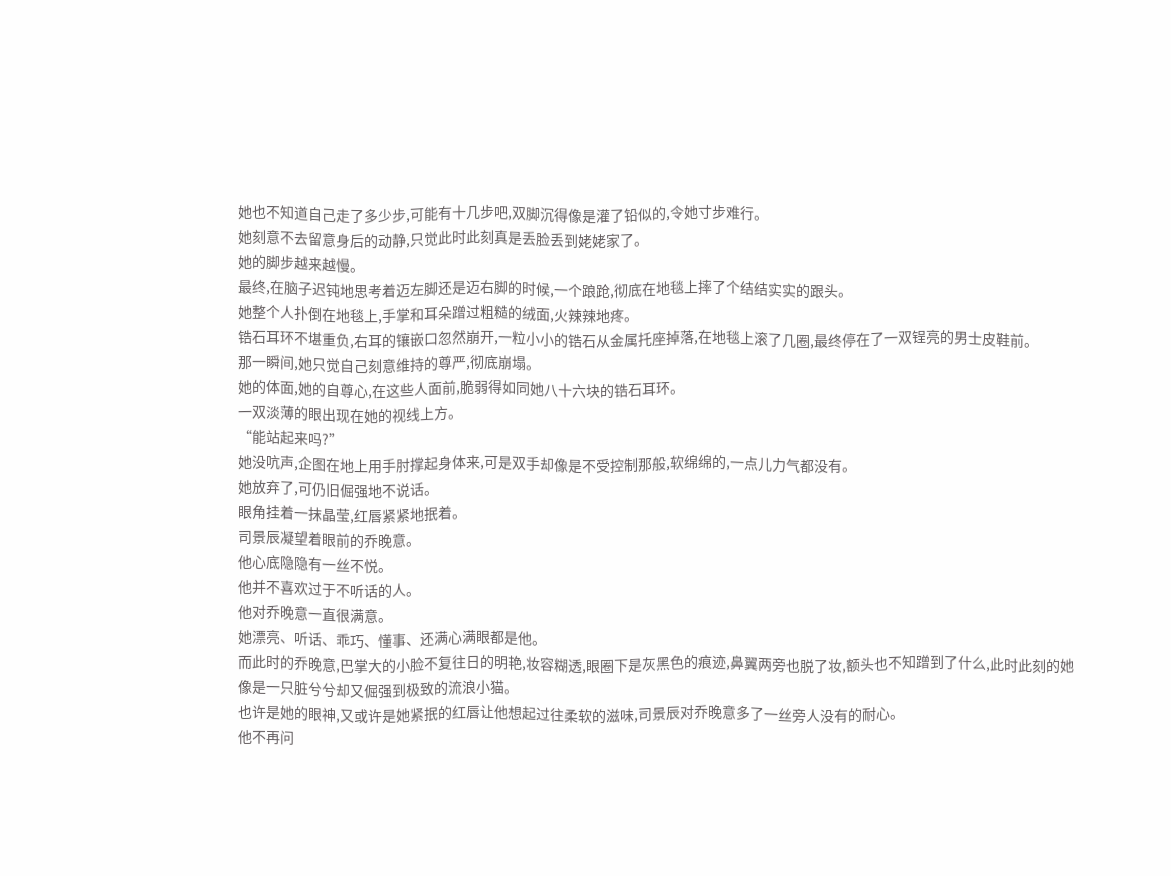她也不知道自己走了多少步,可能有十几步吧,双脚沉得像是灌了铅似的,令她寸步难行。
她刻意不去留意身后的动静,只觉此时此刻真是丢脸丢到姥姥家了。
她的脚步越来越慢。
最终,在脑子迟钝地思考着迈左脚还是迈右脚的时候,一个踉跄,彻底在地毯上摔了个结结实实的跟头。
她整个人扑倒在地毯上,手掌和耳朵蹭过粗糙的绒面,火辣辣地疼。
锆石耳环不堪重负,右耳的镶嵌口忽然崩开,一粒小小的锆石从金属托座掉落,在地毯上滚了几圈,最终停在了一双锃亮的男士皮鞋前。
那一瞬间,她只觉自己刻意维持的尊严,彻底崩塌。
她的体面,她的自尊心,在这些人面前,脆弱得如同她八十六块的锆石耳环。
一双淡薄的眼出现在她的视线上方。
“能站起来吗?”
她没吭声,企图在地上用手肘撑起身体来,可是双手却像是不受控制那般,软绵绵的,一点儿力气都没有。
她放弃了,可仍旧倔强地不说话。
眼角挂着一抹晶莹,红唇紧紧地抿着。
司景辰凝望着眼前的乔晚意。
他心底隐隐有一丝不悦。
他并不喜欢过于不听话的人。
他对乔晚意一直很满意。
她漂亮、听话、乖巧、懂事、还满心满眼都是他。
而此时的乔晚意,巴掌大的小脸不复往日的明艳,妆容糊透,眼圈下是灰黑色的痕迹,鼻翼两旁也脱了妆,额头也不知蹭到了什么,此时此刻的她像是一只脏兮兮却又倔强到极致的流浪小猫。
也许是她的眼神,又或许是她紧抿的红唇让他想起过往柔软的滋味,司景辰对乔晚意多了一丝旁人没有的耐心。
他不再问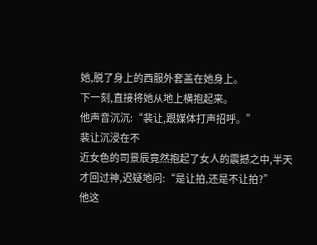她,脱了身上的西服外套盖在她身上。
下一刻,直接将她从地上横抱起来。
他声音沉沉:“裴让,跟媒体打声招呼。”
裴让沉浸在不
近女色的司景辰竟然抱起了女人的震撼之中,半天才回过神,迟疑地问:“是让拍,还是不让拍?”
他这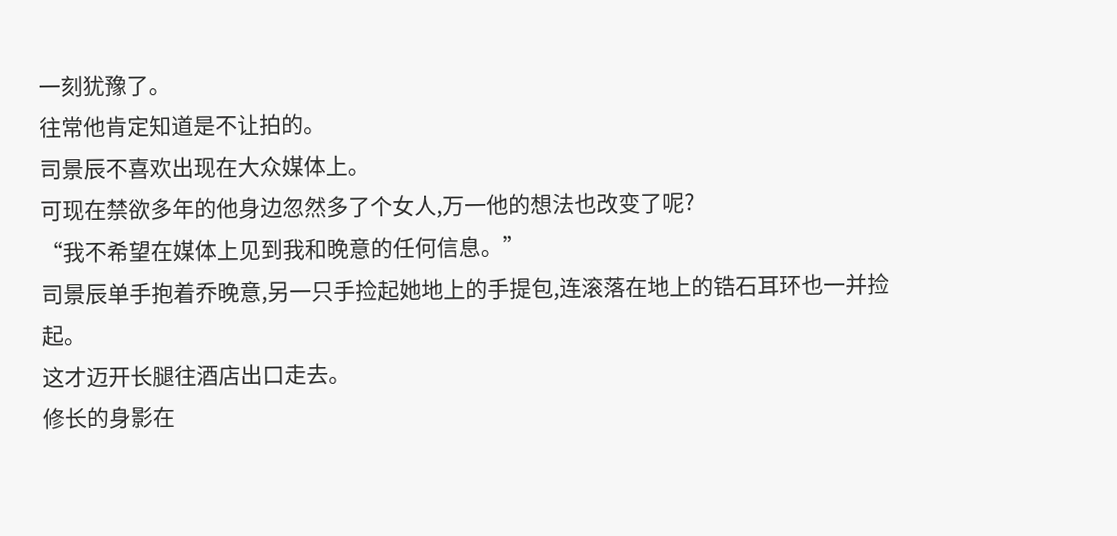一刻犹豫了。
往常他肯定知道是不让拍的。
司景辰不喜欢出现在大众媒体上。
可现在禁欲多年的他身边忽然多了个女人,万一他的想法也改变了呢?
“我不希望在媒体上见到我和晚意的任何信息。”
司景辰单手抱着乔晚意,另一只手捡起她地上的手提包,连滚落在地上的锆石耳环也一并捡起。
这才迈开长腿往酒店出口走去。
修长的身影在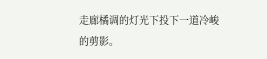走廊橘调的灯光下投下一道冷峻的剪影。